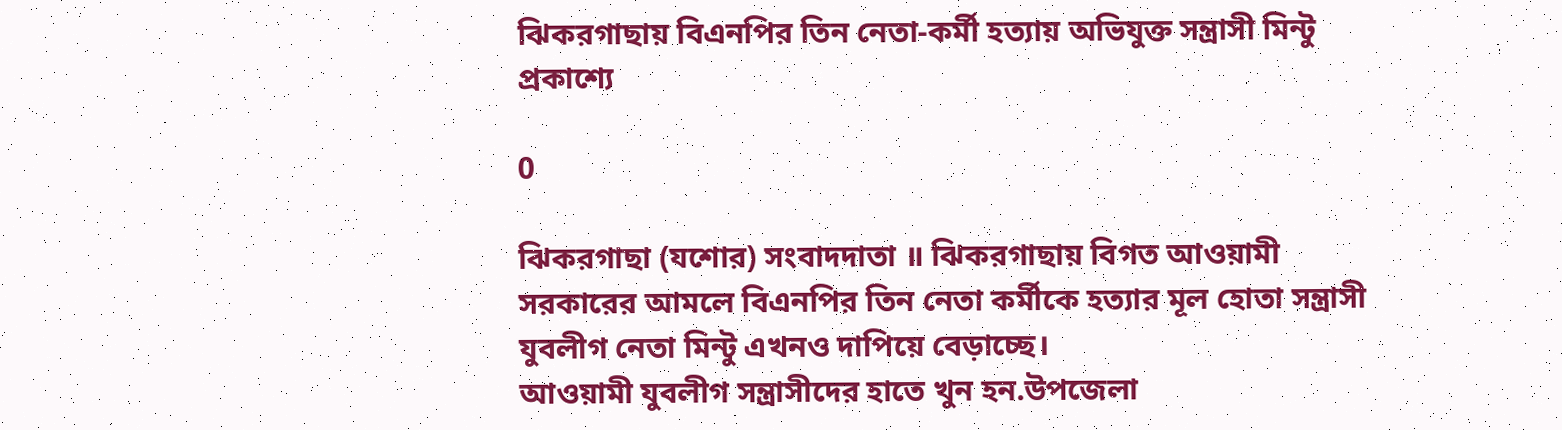ঝিকরগাছায় বিএনপির তিন নেতা-কর্মী হত্যায় অভিযুক্ত সন্ত্রাসী মিন্টু প্রকাশ্যে

0

ঝিকরগাছা (যশোর) সংবাদদাতা ॥ ঝিকরগাছায় বিগত আওয়ামী সরকারের আমলে বিএনপির তিন নেতা কর্মীকে হত্যার মূল হোতা সন্ত্রাসী যুবলীগ নেতা মিন্টু এখনও দাপিয়ে বেড়াচ্ছে।
আওয়ামী যুবলীগ সন্ত্রাসীদের হাতে খুন হন.উপজেলা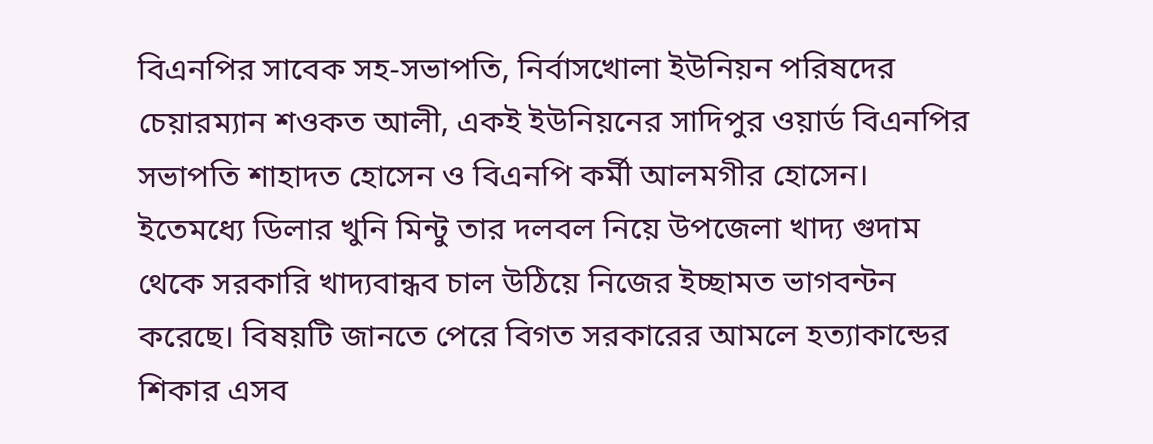বিএনপির সাবেক সহ-সভাপতি, নির্বাসখোলা ইউনিয়ন পরিষদের চেয়ারম্যান শওকত আলী, একই ইউনিয়নের সাদিপুর ওয়ার্ড বিএনপির সভাপতি শাহাদত হোসেন ও বিএনপি কর্মী আলমগীর হোসেন। ইতেমধ্যে ডিলার খুনি মিন্টু তার দলবল নিয়ে উপজেলা খাদ্য গুদাম থেকে সরকারি খাদ্যবান্ধব চাল উঠিয়ে নিজের ইচ্ছামত ভাগবন্টন করেছে। বিষয়টি জানতে পেরে বিগত সরকারের আমলে হত্যাকান্ডের শিকার এসব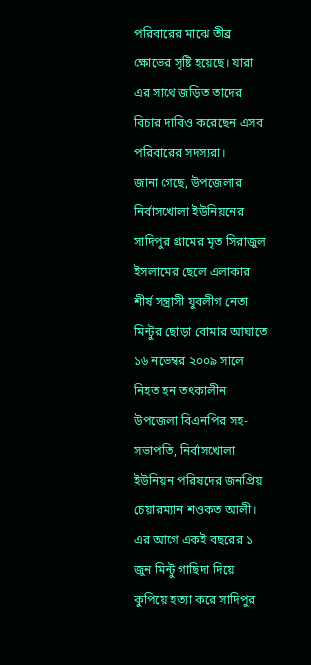পরিবারের মাঝে তীব্র ক্ষোভের সৃষ্টি হয়েছে। যারা এর সাথে জড়িত তাদের বিচার দাবিও করেছেন এসব পরিবারের সদস্যরা।
জানা গেছে, উপজেলার নির্বাসখোলা ইউনিয়নের সাদিপুর গ্রামের মৃত সিরাজুল ইসলামের ছেলে এলাকার শীর্ষ সন্ত্রাসী যুবলীগ নেতা মিন্টুর ছোড়া বোমার আঘাতে ১৬ নভেম্বর ২০০৯ সালে নিহত হন তৎকালীন উপজেলা বিএনপির সহ-সভাপতি, নির্বাসখোলা ইউনিয়ন পরিষদের জনপ্রিয় চেয়ারম্যান শওকত আলী। এর আগে একই বছরের ১ জুন মিন্টু গাছিদা দিয়ে কুপিয়ে হত্যা করে সাদিপুর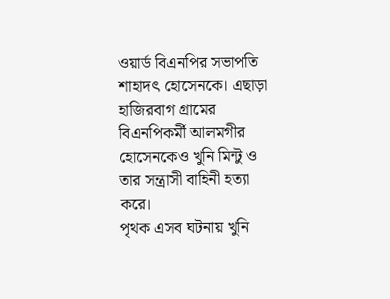ওয়ার্ড বিএনপির সভাপতি শাহাদৎ হোসেনকে। এছাড়া হাজিরবাগ গ্রামের বিএনপিকর্মী আলমগীর হোসেনকেও খুনি মিন্টু ও তার সন্ত্রাসী বাহিনী হত্যা করে।
পৃথক এসব ঘটনায় খুনি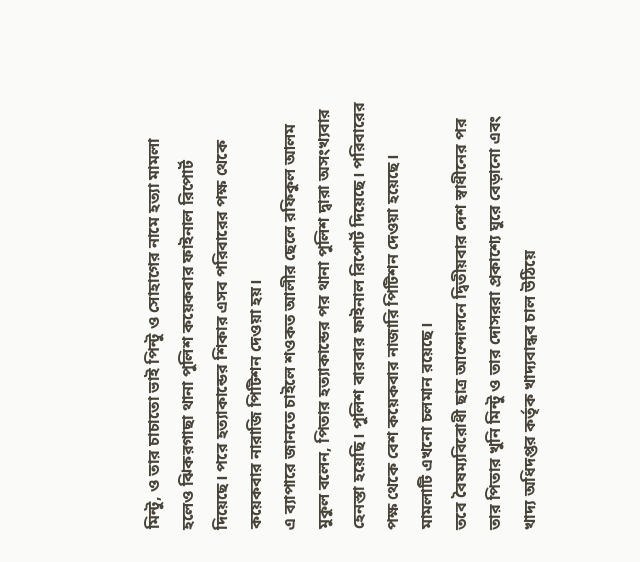মিন্টু, ও তার চাচাতো ভাই পিন্টু ও সোহাগের নামে হত্যা মামলা হলেও ঝিকরগাছা থানা পুলিশ কয়েকবার ফাইনাল রিপোর্ট দিয়েছে। পরে হত্যাকান্ডের শিকার এসব পরিবারের পক্ষ থেকে কয়েকবার নারাজি পিটিশন দেওয়া হয়।
এ ব্যাপারে জানতে চাইলে শওকত আলীর ছেলে রফিকুল আলম মুকুল বলেন, পিতার হত্যাকান্ডের পর থানা পুলিশ দ্বারা অসংখ্যবার হেনস্তা হয়েছি। পুলিশ বারবার ফাইনাল রিপোর্ট দিয়েছে। পরিবারের পক্ষ থেকে বেশ কয়েকবার নাজারি পিটিশন দেওয়া হয়েছে। মামলাটি এখনো চলমান রয়েছে।
তবে বৈষম্যবিরোধী ছাত্র আন্দোলনে দ্বিতীয়বার দেশ স্বাধীনের পর তার পিতার খুনি মিন্টু ও তার দোসররা প্রকাশ্যে ঘুরে বেড়ানো এবং খাদ্য অধিদপ্তর কর্তৃক খাদ্যবান্ধব চাল উঠিয়ে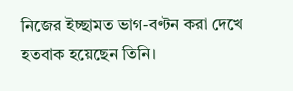নিজের ইচ্ছামত ভাগ-বণ্টন করা দেখে হতবাক হয়েছেন তিনি।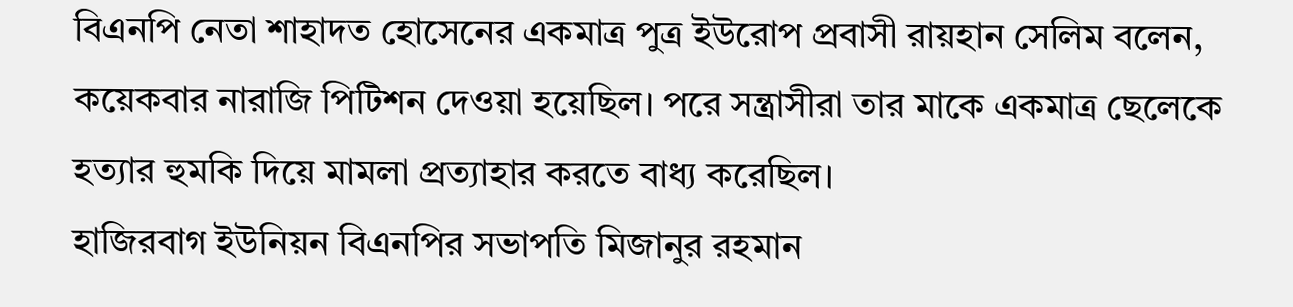বিএনপি নেতা শাহাদত হোসেনের একমাত্র পুত্র ইউরোপ প্রবাসী রায়হান সেলিম বলেন, কয়েকবার নারাজি পিটিশন দেওয়া হয়েছিল। পরে সন্ত্রাসীরা তার মাকে একমাত্র ছেলেকে হত্যার হুমকি দিয়ে মামলা প্রত্যাহার করতে বাধ্য করেছিল।
হাজিরবাগ ইউনিয়ন বিএনপির সভাপতি মিজানুর রহমান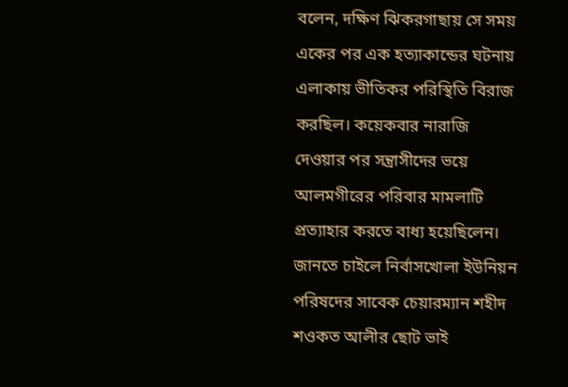বলেন, দক্ষিণ ঝিকরগাছায় সে সময় একের পর এক হত্যাকান্ডের ঘটনায় এলাকায় ভীতিকর পরিস্থিতি বিরাজ করছিল। কয়েকবার নারাজি দেওয়ার পর সন্ত্রাসীদের ভয়ে আলমগীরের পরিবার মামলাটি প্রত্যাহার করতে বাধ্য হয়েছিলেন। জানতে চাইলে নির্বাসখোলা ইউনিয়ন পরিষদের সাবেক চেয়ারম্যান শহীদ শওকত আলীর ছোট ভাই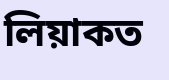লিয়াকত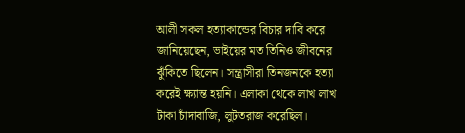আলী সকল হত্যাকান্ডের বিচার দাবি করে জানিয়েছেন, ভাইয়ের মত তিনিও জীবনের ঝুঁকিতে ছিলেন। সন্ত্রাসীরা তিনজনকে হত্যা করেই ক্ষ্যান্ত হয়নি। এলাকা থেকে লাখ লাখ টাকা চাঁদাবাজি, লুটতরাজ করেছিল।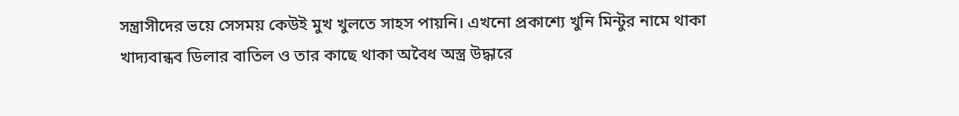সন্ত্রাসীদের ভয়ে সেসময় কেউই মুখ খুলতে সাহস পায়নি। এখনো প্রকাশ্যে খুনি মিন্টুর নামে থাকা খাদ্যবান্ধব ডিলার বাতিল ও তার কাছে থাকা অবৈধ অস্ত্র উদ্ধারে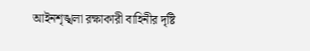আইনশৃঙ্খলা রক্ষাকারী বাহিনীর দৃষ্টি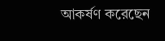আকর্ষণ করেছেন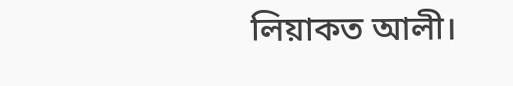লিয়াকত আলী।